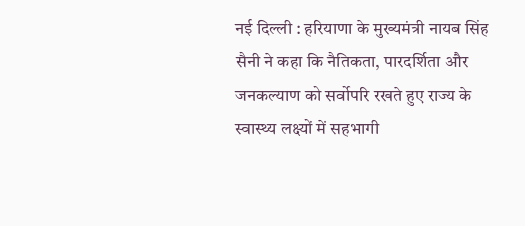नई दिल्ली : हरियाणा के मुख्यमंत्री नायब सिंह सैनी ने कहा कि नैतिकता, पारदर्शिता और जनकल्याण को सर्वोपरि रखते हुए राज्य के स्वास्थ्य लक्ष्यों में सहभागी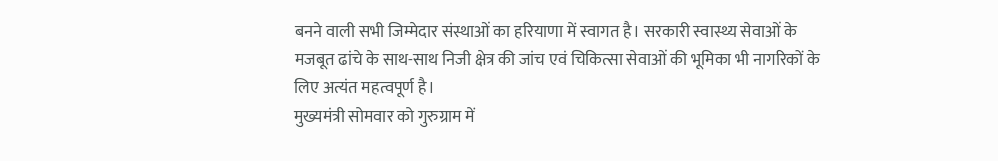बनने वाली सभी जिम्मेदार संस्थाओं का हरियाणा में स्वागत है। सरकारी स्वास्थ्य सेवाओं के मजबूत ढांचे के साथ-साथ निजी क्षेत्र की जांच एवं चिकित्सा सेवाओं की भूमिका भी नागरिकों के लिए अत्यंत महत्वपूर्ण है।
मुख्यमंत्री सोमवार को गुरुग्राम में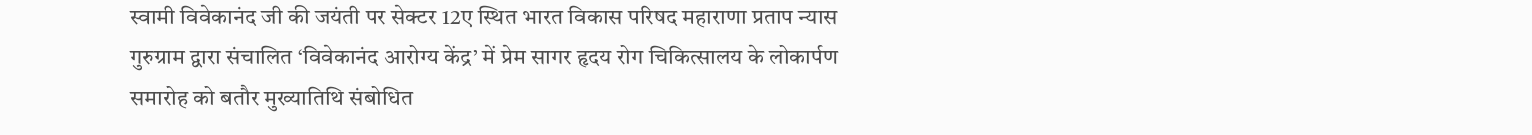स्वामी विवेकानंद जी की जयंती पर सेक्टर 12ए स्थित भारत विकास परिषद महाराणा प्रताप न्यास गुरुग्राम द्वारा संचालित ‘विवेकानंद आरोग्य केंद्र’ में प्रेम सागर हृदय रोग चिकित्सालय के लोकार्पण समारोह को बतौर मुख्यातिथि संबोधित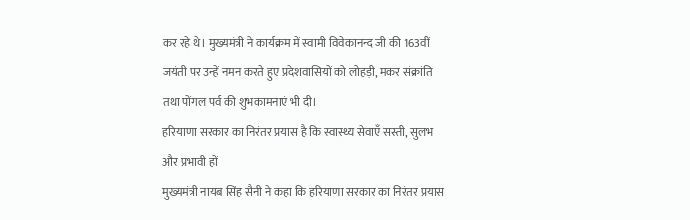कर रहे थे। मुख्यमंत्री ने कार्यक्रम में स्वामी विवेकानन्द जी की 163वीं जयंती पर उन्हें नमन करते हुए प्रदेशवासियों को लोहड़ी, मकर संक्रांति तथा पोंगल पर्व की शुभकामनाएं भी दी।
हरियाणा सरकार का निरंतर प्रयास है कि स्वास्थ्य सेवाएँ सस्ती, सुलभ और प्रभावी हों
मुख्यमंत्री नायब सिंह सैनी ने कहा कि हरियाणा सरकार का निरंतर प्रयास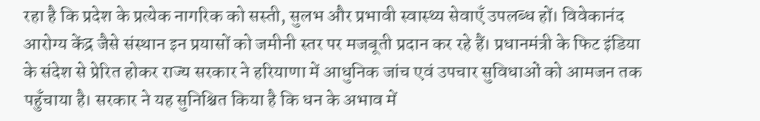रहा है कि प्रदेश के प्रत्येक नागरिक को सस्ती, सुलभ और प्रभावी स्वास्थ्य सेवाएँ उपलब्ध हों। विवेकानंद आरोग्य केंद्र जैसे संस्थान इन प्रयासों को जमीनी स्तर पर मजबूती प्रदान कर रहे हैं। प्रधानमंत्री के फिट इंडिया के संदेश से प्रेरित होकर राज्य सरकार ने हरियाणा में आधुनिक जांच एवं उपचार सुविधाओं को आमजन तक पहुँचाया है। सरकार ने यह सुनिश्चित किया है कि धन के अभाव में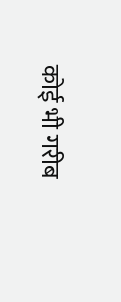कोई भी गरीब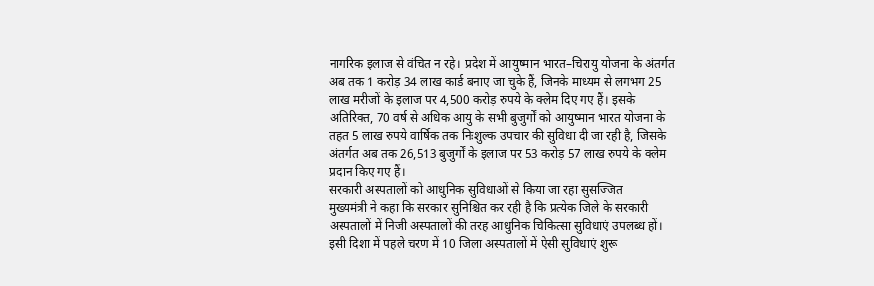नागरिक इलाज से वंचित न रहे। प्रदेश में आयुष्मान भारत–चिरायु योजना के अंतर्गत अब तक 1 करोड़ 34 लाख कार्ड बनाए जा चुके हैं, जिनके माध्यम से लगभग 25 लाख मरीजों के इलाज पर 4,500 करोड़ रुपये के क्लेम दिए गए हैं। इसके अतिरिक्त, 70 वर्ष से अधिक आयु के सभी बुजुर्गों को आयुष्मान भारत योजना के तहत 5 लाख रुपये वार्षिक तक निःशुल्क उपचार की सुविधा दी जा रही है, जिसके अंतर्गत अब तक 26,513 बुजुर्गों के इलाज पर 53 करोड़ 57 लाख रुपये के क्लेम प्रदान किए गए हैं।
सरकारी अस्पतालों को आधुनिक सुविधाओं से किया जा रहा सुसज्जित
मुख्यमंत्री ने कहा कि सरकार सुनिश्चित कर रही है कि प्रत्येक जिले के सरकारी अस्पतालों में निजी अस्पतालों की तरह आधुनिक चिकित्सा सुविधाएं उपलब्ध हों। इसी दिशा में पहले चरण में 10 जिला अस्पतालों में ऐसी सुविधाएं शुरू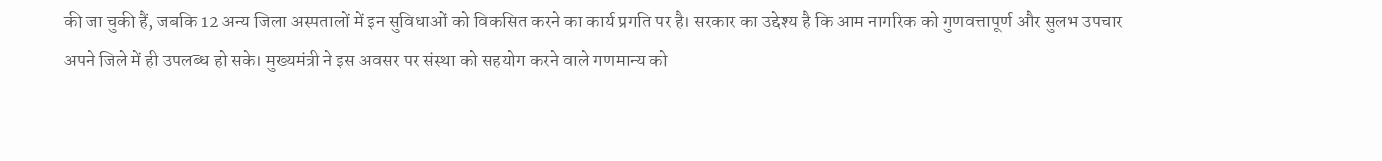की जा चुकी हैं, जबकि 12 अन्य जिला अस्पतालों में इन सुविधाओं को विकसित करने का कार्य प्रगति पर है। सरकार का उद्देश्य है कि आम नागरिक को गुणवत्तापूर्ण और सुलभ उपचार अपने जिले में ही उपलब्ध हो सके। मुख्यमंत्री ने इस अवसर पर संस्था को सहयोग करने वाले गणमान्य को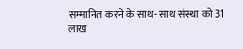सम्मानित करने के साथ- साथ संस्था को 31 लाख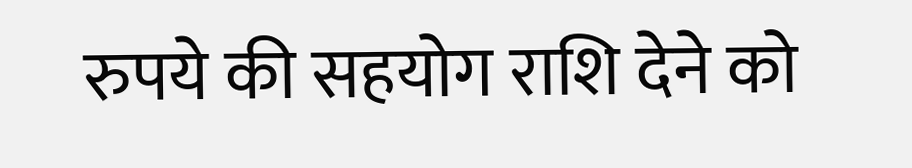रुपये की सहयोग राशि देने को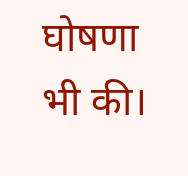घोषणा भी की।